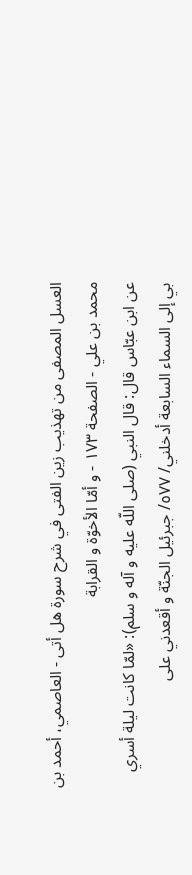العسل المصفى من تهذيب زين الفتى في شرح سورة هل أتى - العاصمي، أحمد بن محمد بن علي - الصفحة ١٧٣ - و أمّا الأخوّة و القرابة
عن ابن عبّاس قال: قال النبي (صلى اللّه عليه و آله و سلم): «لمّا كانت ليلة أسري بي إلى السماء السابعة أدخلني/ ٥٧٧/ جبرئيل الجنّة و أقعدني على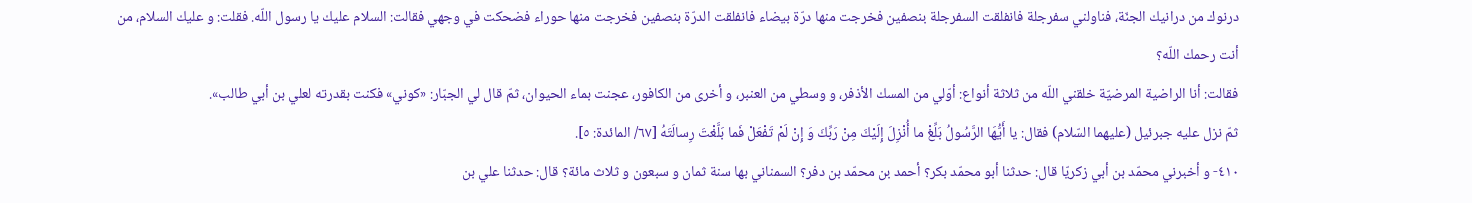درنوك من درانيك الجنّة، فناولني سفرجلة فانفلقت السفرجلة بنصفين فخرجت منها درّة بيضاء فانفلقت الدرّة بنصفين فخرجت منها حوراء فضحكت في وجهي فقالت: السلام عليك يا رسول اللّه. فقلت: و عليك السلام، من أنت رحمك اللّه؟
فقالت: أنا الراضية المرضيّة خلقني اللّه من ثلاثة أنواع: أوّلي من المسك الأذفر، و وسطي من العنبر، و أخرى من الكافور، عجنت بماء الحيوان، ثمّ قال لي الجبّار: «كوني» فكنت بقدرته لعلي بن أبي طالب».
ثمّ نزل عليه جبرئيل (عليهما السّلام) فقال: يا أَيُّهَا الرَّسُولُ بَلِّغْ ما أُنْزِلَ إِلَيْكَ مِنْ رَبِّكَ وَ إِنْ لَمْ تَفْعَلْ فَما بَلَّغْتَ رِسالَتَهُ [٦٧/ المائدة: ٥].
٤١٠- و أخبرني محمّد بن أبي زكريّا قال: حدثنا أبو محمّد بكر؟ أحمد بن محمّد بن دفر؟ السمناني بها سنة ثمان و سبعون و ثلاث مائة؟ قال: حدثنا علي بن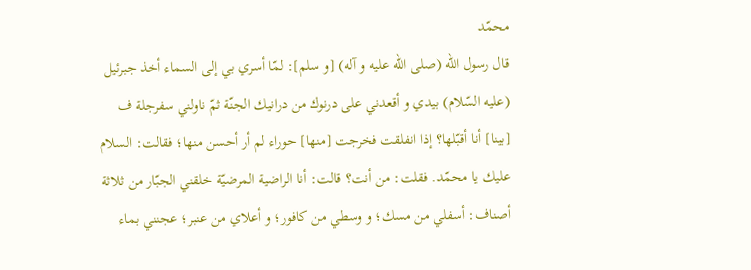محمّد
قال رسول اللّه (صلى اللّه عليه و آله) [و سلم]: لمّا أسري بي إلى السماء أخذ جبرئيل (عليه السّلام) بيدي و أقعدني على درنوك من درانيك الجنّة ثمّ ناولني سفرجلة ف [بينا] أنا أقبّلها؟ إذا انفلقت فخرجت [منها] حوراء لم أر أحسن منها؛ فقالت: السلام عليك يا محمّد. فقلت: من أنت؟ قالت: أنا الراضية المرضيّة خلقني الجبّار من ثلاثة أصناف: أسفلي من مسك؛ و وسطي من كافور؛ و أعلاي من عنبر؛ عجنني بماء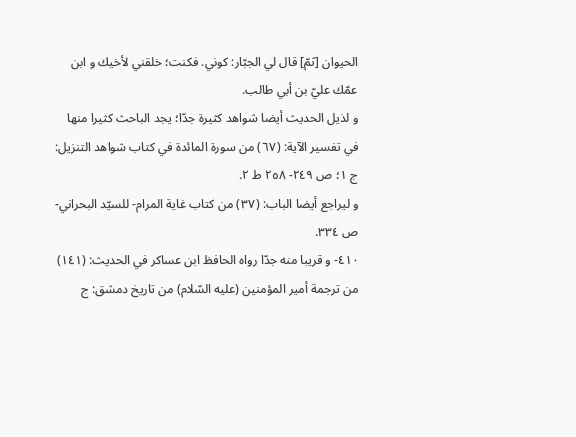الحيوان [ثمّ] قال لي الجبّار: كوني. فكنت؛ خلقني لأخيك و ابن عمّك عليّ بن أبي طالب.
و لذيل الحديث أيضا شواهد كثيرة جدّا؛ يجد الباحث كثيرا منها في تفسير الآية: (٦٧) من سورة المائدة في كتاب شواهد التنزيل: ج ١؛ ص ٢٤٩- ٢٥٨ ط ٢.
و ليراجع أيضا الباب: (٣٧) من كتاب غاية المرام- للسيّد البحراني- ص ٣٣٤.
٤١٠- و قريبا منه جدّا رواه الحافظ ابن عساكر في الحديث: (١٤١) من ترجمة أمير المؤمنين (عليه السّلام) من تاريخ دمشق: ج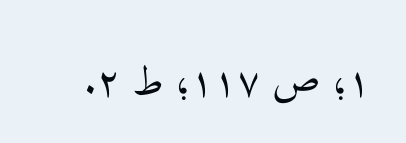١؛ ص ١١٧؛ ط ٢.